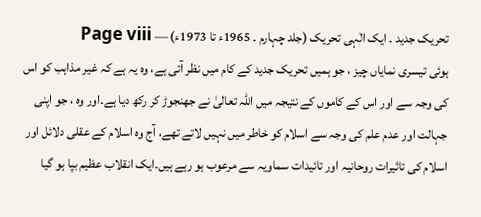تحریک جدید ۔ ایک الٰہی تحریک (جلد چہارم ۔ 1965ء تا 1973ء) — Page viii
ہوئی تیسری نمایاں چیز ، جو ہمیں تحریک جدید کے کام میں نظر آتی ہے، وہ یہ ہے کہ غیر مذاہب کو اس کی وجہ سے اور اس کے کاموں کے نتیجہ میں اللہ تعالیٰ نے جھنجوڑ کر رکھ دیا ہے۔اور وہ ، جو اپنی جہالت اور عدم علم کی وجہ سے اسلام کو خاطر میں نہیں لاتے تھے، آج وہ اسلام کے عقلی دلائل اور اسلام کی تاثیرات روحانیہ اور تائیدات سماویہ سے مرعوب ہو رہے ہیں۔ایک انقلاب عظیم بپا ہو گیا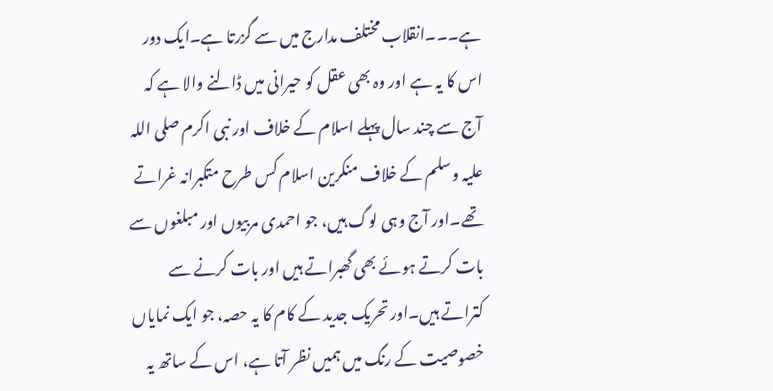ہے۔۔۔انقلاب مختلف مدارج میں سے گزرتا ہے۔ایک دور اس کا یہ ہے اور وہ بھی عقل کو حیرانی میں ڈالنے والا ہے کہ آج سے چند سال پہلے اسلام کے خلاف اور نبی اکرم صلی اللہ علیہ وسلم کے خلاف منکرین اسلام کس طرح متکبرانہ غراتے تھے۔اور آج وہی لوگ ہیں، جو احمدی مربیوں اور مبلغوں سے بات کرتے ہوئے بھی گھبراتے ہیں اور بات کرنے سے کتراتے ہیں۔اور تحریک جدید کے کام کا یہ حصہ، جو ایک نمایاں خصوصیت کے رنگ میں ہمیں نظر آتا ہے، اس کے ساتھ یہ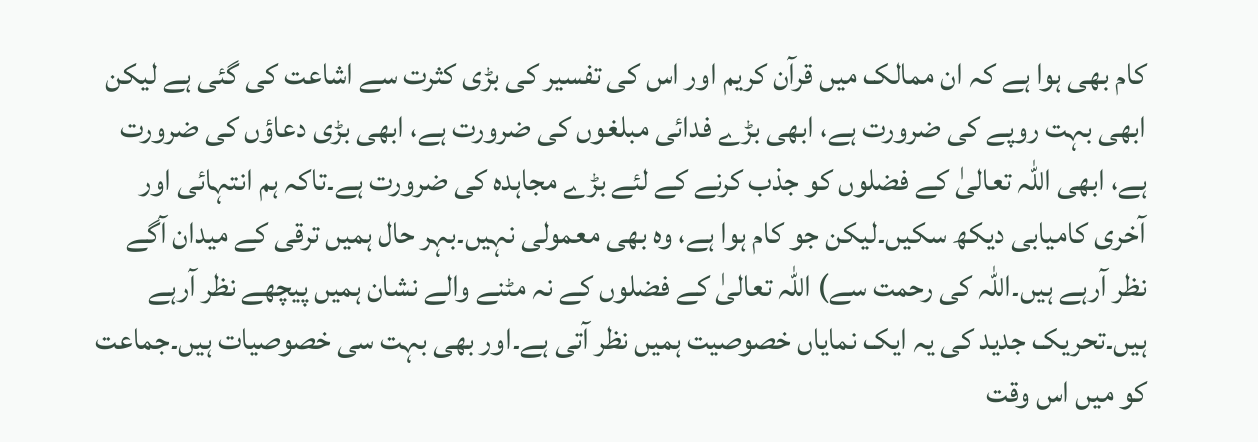کام بھی ہوا ہے کہ ان ممالک میں قرآن کریم اور اس کی تفسیر کی بڑی کثرت سے اشاعت کی گئی ہے لیکن ابھی بہت روپے کی ضرورت ہے، ابھی بڑے فدائی مبلغوں کی ضرورت ہے، ابھی بڑی دعاؤں کی ضرورت ہے، ابھی اللہ تعالیٰ کے فضلوں کو جذب کرنے کے لئے بڑے مجاہدہ کی ضرورت ہے۔تاکہ ہم انتہائی اور آخری کامیابی دیکھ سکیں۔لیکن جو کام ہوا ہے، وہ بھی معمولی نہیں۔بہر حال ہمیں ترقی کے میدان آگے نظر آرہے ہیں۔اللہ کی رحمت سے) اللہ تعالیٰ کے فضلوں کے نہ مٹنے والے نشان ہمیں پیچھے نظر آرہے ہیں۔تحریک جدید کی یہ ایک نمایاں خصوصیت ہمیں نظر آتی ہے۔اور بھی بہت سی خصوصیات ہیں۔جماعت کو میں اس وقت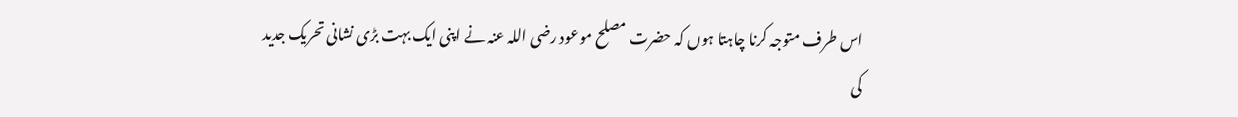اس طرف متوجہ کرنا چاہتا ہوں کہ حضرت مصلح موعود رضی اللہ عنہ نے اپنی ایک بہت بڑی نشانی تحریک جدید کی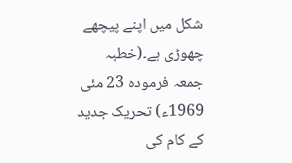شکل میں اپنے پیچھے چھوڑی ہے۔(خطبہ جمعہ فرموده 23 مئی 1969ء) تحریک جدید کے کام کی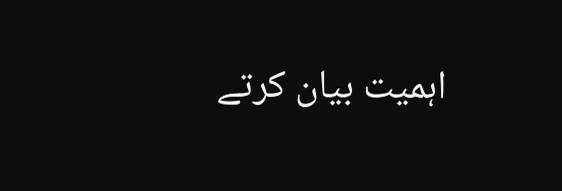اہمیت بیان کرتے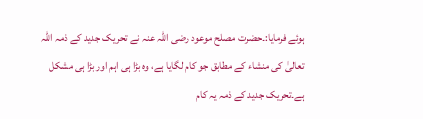ہوئے فرمایا:۔حضرت مصلح موعود رضی اللہ عنہ نے تحریک جدید کے ذمہ اللہ تعالیٰ کی منشاء کے مطابق جو کام لگایا ہے، وہ بڑا ہی اہم اور بڑا ہی مشکل ہے۔تحریک جدید کے ذمہ یہ کام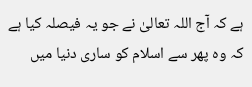ہے کہ آج اللہ تعالیٰ نے جو یہ فیصلہ کیا ہے کہ وہ پھر سے اسلام کو ساری دنیا میں